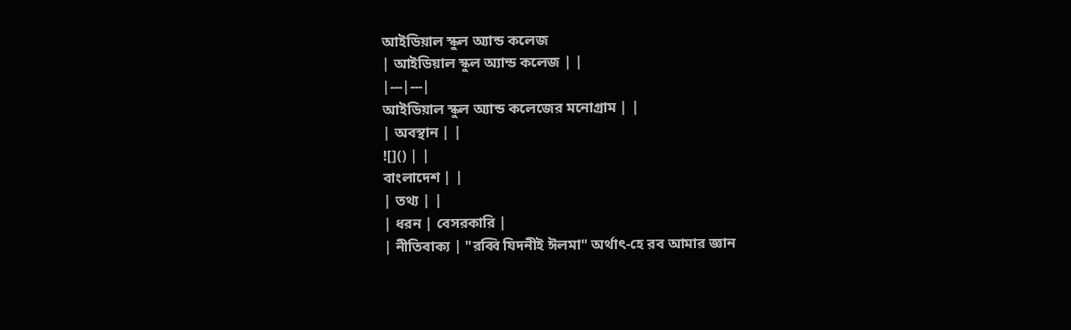আইডিয়াল স্কুল অ্যান্ড কলেজ
| আইডিয়াল স্কুল অ্যান্ড কলেজ | |
|---|---|
আইডিয়াল স্কুল অ্যান্ড কলেজের মনোগ্রাম | |
| অবস্থান | |
![]() | |
বাংলাদেশ | |
| তথ্য | |
| ধরন | বেসরকারি |
| নীতিবাক্য | "রব্বি যিদনীই ঈলমা" অর্থাৎ-হে রব আমার জ্ঞান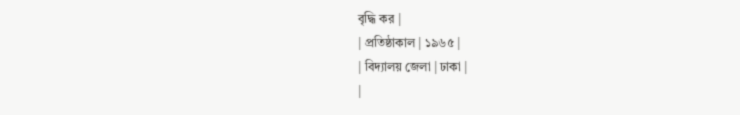বৃদ্ধি কর |
| প্রতিষ্ঠাকাল | ১৯৬৫ |
| বিদ্যালয় জেলা | ঢাকা |
|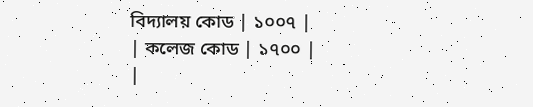বিদ্যালয় কোড | ১০০৭ |
| কলেজ কোড | ১৭০০ |
|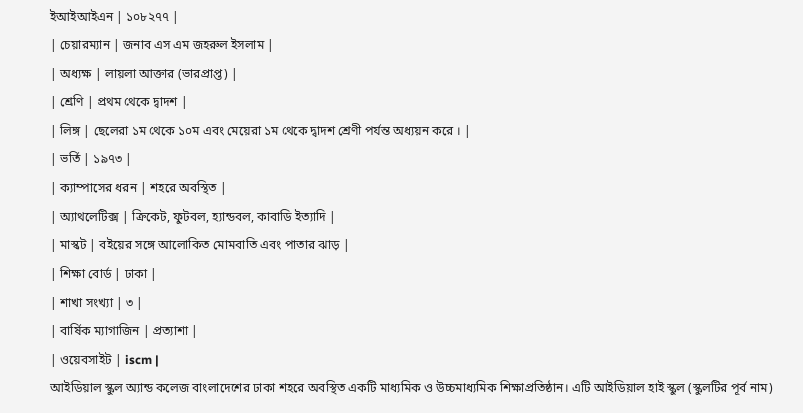ইআইআইএন | ১০৮২৭৭ |
| চেয়ারম্যান | জনাব এস এম জহরুল ইসলাম |
| অধ্যক্ষ | লায়লা আক্তার (ভারপ্রাপ্ত) |
| শ্রেণি | প্রথম থেকে দ্বাদশ |
| লিঙ্গ | ছেলেরা ১ম থেকে ১০ম এবং মেয়েরা ১ম থেকে দ্বাদশ শ্রেণী পর্যন্ত অধ্যয়ন করে । |
| ভর্তি | ১৯৭৩ |
| ক্যাম্পাসের ধরন | শহরে অবস্থিত |
| অ্যাথলেটিক্স | ক্রিকেট, ফুটবল, হ্যান্ডবল, কাবাডি ইত্যাদি |
| মাস্কট | বইয়ের সঙ্গে আলোকিত মোমবাতি এবং পাতার ঝাড় |
| শিক্ষা বোর্ড | ঢাকা |
| শাখা সংখ্যা | ৩ |
| বার্ষিক ম্যাগাজিন | প্রত্যাশা |
| ওয়েবসাইট | iscm |
আইডিয়াল স্কুল অ্যান্ড কলেজ বাংলাদেশের ঢাকা শহরে অবস্থিত একটি মাধ্যমিক ও উচ্চমাধ্যমিক শিক্ষাপ্রতিষ্ঠান। এটি আইডিয়াল হাই স্কুল (স্কুলটির পূর্ব নাম)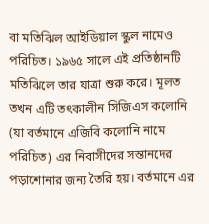বা মতিঝিল আইডিয়াল স্কুল নামেও পরিচিত। ১৯৬৫ সালে এই প্রতিষ্ঠানটি মতিঝিলে তার যাত্রা শুরু করে। মূলত তখন এটি তৎকালীন সিজিএস কলোনি (যা বর্তমানে এজিবি কলোনি নামে পরিচিত) এর নিবাসীদের সন্তানদের পড়াশোনার জন্য তৈরি হয়। বর্তমানে এর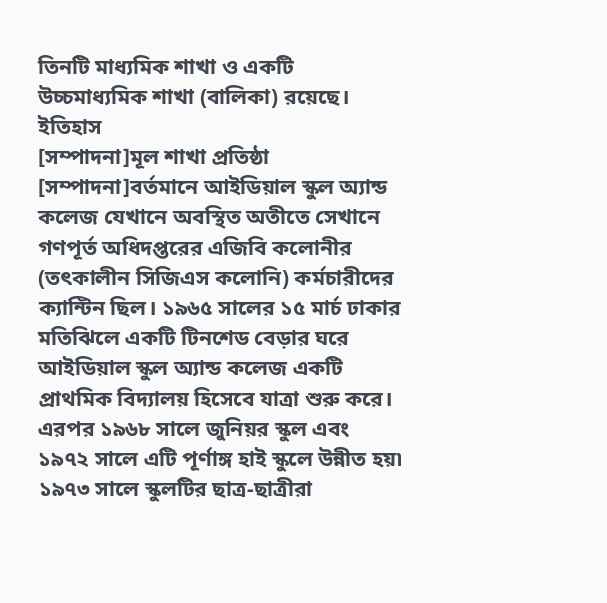তিনটি মাধ্যমিক শাখা ও একটি উচ্চমাধ্যমিক শাখা (বালিকা) রয়েছে।
ইতিহাস
[সম্পাদনা]মূল শাখা প্রতিষ্ঠা
[সম্পাদনা]বর্তমানে আইডিয়াল স্কুল অ্যান্ড কলেজ যেখানে অবস্থিত অতীতে সেখানে গণপূর্ত অধিদপ্তরের এজিবি কলোনীর (তৎকালীন সিজিএস কলোনি) কর্মচারীদের ক্যান্টিন ছিল। ১৯৬৫ সালের ১৫ মার্চ ঢাকার মতিঝিলে একটি টিনশেড বেড়ার ঘরে আইডিয়াল স্কুল অ্যান্ড কলেজ একটি প্রাথমিক বিদ্যালয় হিসেবে যাত্রা শুরু করে। এরপর ১৯৬৮ সালে জুনিয়র স্কুল এবং ১৯৭২ সালে এটি পূর্ণাঙ্গ হাই স্কুলে উন্নীত হয়৷ ১৯৭৩ সালে স্কুলটির ছাত্র-ছাত্রীরা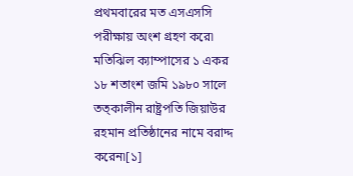প্রথমবারের মত এসএসসি পরীক্ষায় অংশ গ্রহণ করে৷ মতিঝিল ক্যাম্পাসের ১ একর ১৮ শতাংশ জমি ১৯৮০ সালে তত্কালীন রাষ্ট্রপতি জিয়াউর রহমান প্রতিষ্ঠানের নামে বরাদ্দ করেন৷[১]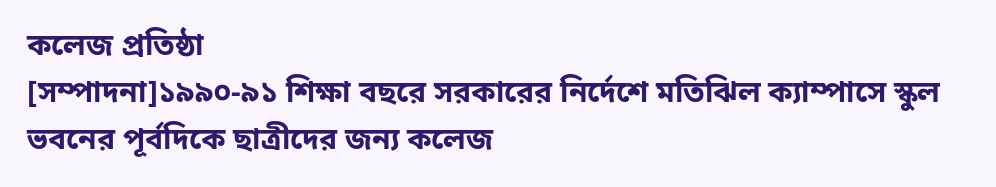কলেজ প্রতিষ্ঠা
[সম্পাদনা]১৯৯০-৯১ শিক্ষা বছরে সরকারের নির্দেশে মতিঝিল ক্যাম্পাসে স্কুল ভবনের পূর্বদিকে ছাত্রীদের জন্য কলেজ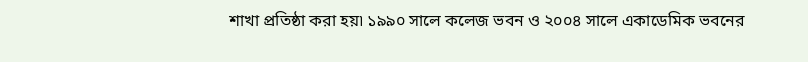শাখা প্রতিষ্ঠা করা হয়৷ ১৯৯০ সালে কলেজ ভবন ও ২০০৪ সালে একাডেমিক ভবনের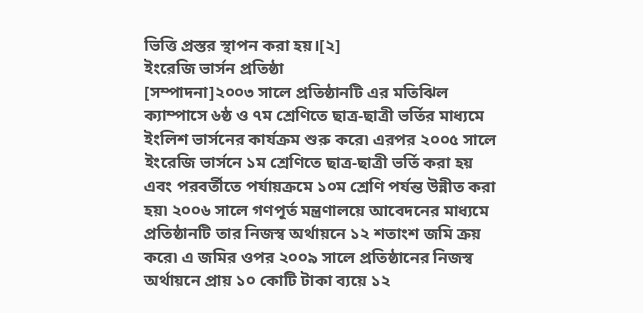ভিত্তি প্রস্তর স্থাপন করা হয়।[২]
ইংরেজি ভার্সন প্রতিষ্ঠা
[সম্পাদনা]২০০৩ সালে প্রতিষ্ঠানটি এর মতিঝিল ক্যাম্পাসে ৬ষ্ঠ ও ৭ম শ্রেণিতে ছাত্র-ছাত্রী ভর্তির মাধ্যমে ইংলিশ ভার্সনের কার্যক্রম শুরু করে৷ এরপর ২০০৫ সালে ইংরেজি ভার্সনে ১ম শ্রেণিতে ছাত্র-ছাত্রী ভর্তি করা হয় এবং পরবর্তীতে পর্যায়ক্রমে ১০ম শ্রেণি পর্যন্ত উন্নীত করা হয়৷ ২০০৬ সালে গণপূর্ত মন্ত্রণালয়ে আবেদনের মাধ্যমে প্রতিষ্ঠানটি তার নিজস্ব অর্থায়নে ১২ শতাংশ জমি ক্রয় করে৷ এ জমির ওপর ২০০৯ সালে প্রতিষ্ঠানের নিজস্ব অর্থায়নে প্রায় ১০ কোটি টাকা ব্যয়ে ১২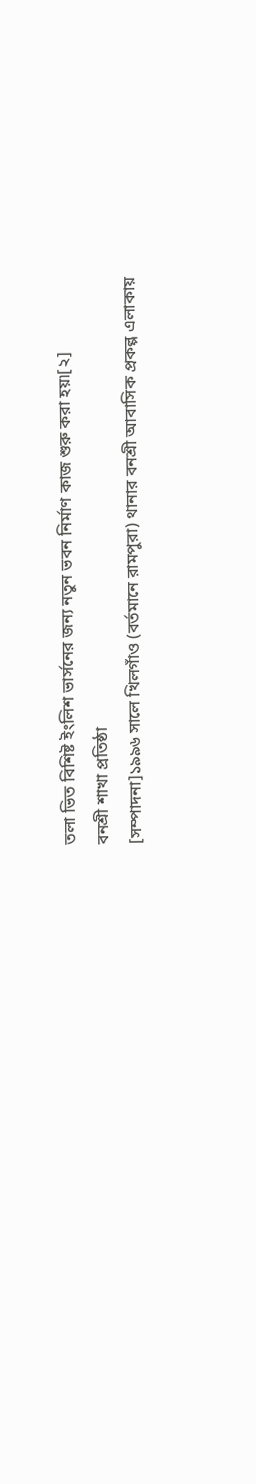তলা ভিত বিশিষ্ট ইংলিশ ভার্সনের জন্য নতুন ভবন নির্মাণ কাজ শুরু করা হয়৷[২]
বনশ্রী শাখা প্রতিষ্ঠা
[সম্পাদনা]১৯৯৬ সালে খিলগাঁও (বর্তমানে রামপুরা) থানার বনশ্রী আবাসিক প্রকল্প এলাকায়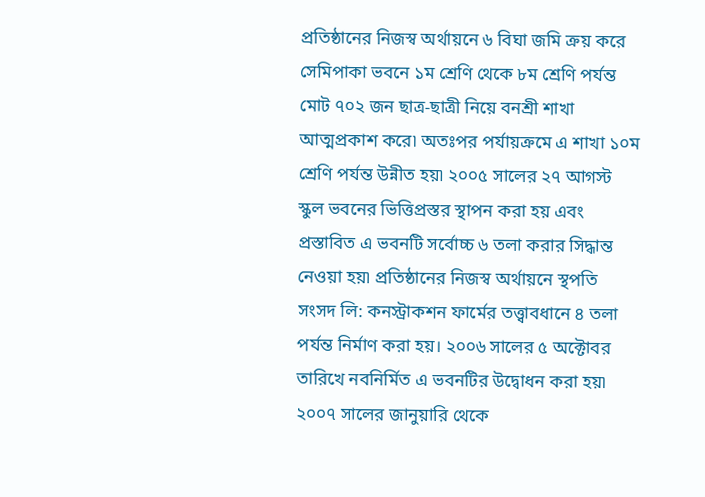প্রতিষ্ঠানের নিজস্ব অর্থায়নে ৬ বিঘা জমি ক্রয় করে সেমিপাকা ভবনে ১ম শ্রেণি থেকে ৮ম শ্রেণি পর্যন্ত মোট ৭০২ জন ছাত্র-ছাত্রী নিয়ে বনশ্রী শাখা আত্মপ্রকাশ করে৷ অতঃপর পর্যায়ক্রমে এ শাখা ১০ম শ্রেণি পর্যন্ত উন্নীত হয়৷ ২০০৫ সালের ২৭ আগস্ট স্কুল ভবনের ভিত্তিপ্রস্তর স্থাপন করা হয় এবং প্রস্তাবিত এ ভবনটি সর্বোচ্চ ৬ তলা করার সিদ্ধান্ত নেওয়া হয়৷ প্রতিষ্ঠানের নিজস্ব অর্থায়নে স্থপতি সংসদ লি: কনস্ট্রাকশন ফার্মের তত্ত্বাবধানে ৪ তলা পর্যন্ত নির্মাণ করা হয়। ২০০৬ সালের ৫ অক্টোবর তারিখে নবনির্মিত এ ভবনটির উদ্বোধন করা হয়৷ ২০০৭ সালের জানুয়ারি থেকে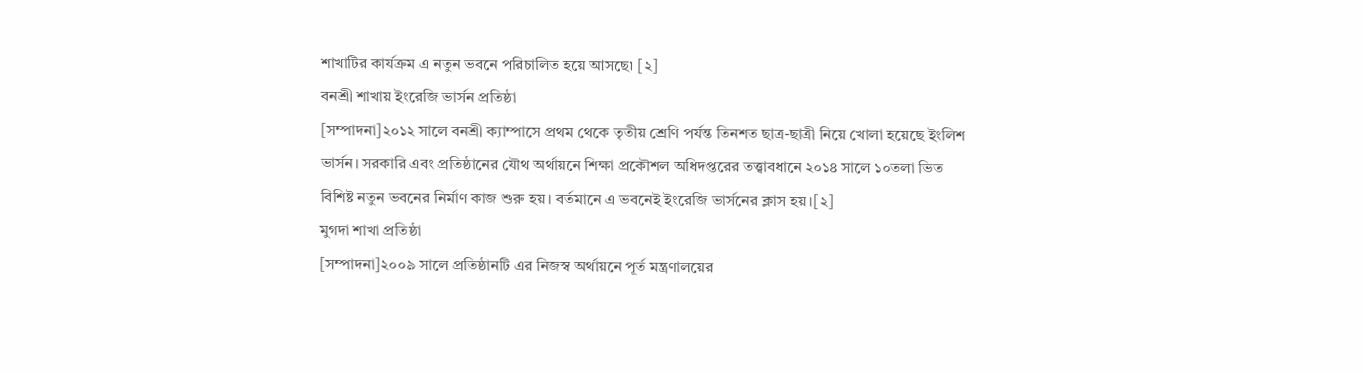শাখাটির কার্যক্রম এ নতুন ভবনে পরিচালিত হয়ে আসছে৷ [২]
বনশ্রী শাখায় ইংরেজি ভার্সন প্রতিষ্ঠা
[সম্পাদনা]২০১২ সালে বনশ্রী ক্যাম্পাসে প্রথম থেকে তৃতীয় শ্রেণি পর্যন্ত তিনশত ছাত্র-ছাত্রী নিয়ে খোলা হয়েছে ইংলিশ ভার্সন। সরকারি এবং প্রতিষ্ঠানের যৌথ অর্থায়নে শিক্ষা প্রকৌশল অধিদপ্তরের তত্ত্বাবধানে ২০১৪ সালে ১০তলা ভিত বিশিষ্ট নতুন ভবনের নির্মাণ কাজ শুরু হয়। বর্তমানে এ ভবনেই ইংরেজি ভার্সনের ক্লাস হয়।[২]
মুগদা শাখা প্রতিষ্ঠা
[সম্পাদনা]২০০৯ সালে প্রতিষ্ঠানটি এর নিজস্ব অর্থায়নে পূর্ত মন্ত্রণালয়ের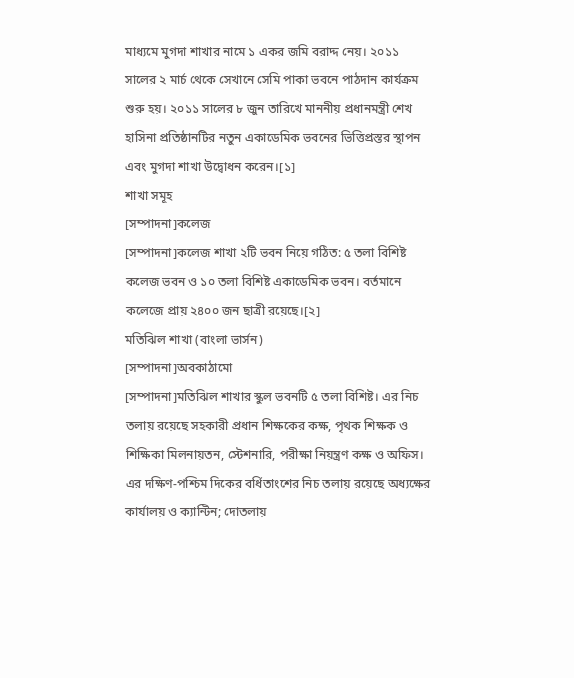মাধ্যমে মুগদা শাখার নামে ১ একর জমি বরাদ্দ নেয়। ২০১১ সালের ২ মার্চ থেকে সেখানে সেমি পাকা ভবনে পাঠদান কার্যক্রম শুরু হয়। ২০১১ সালের ৮ জুন তারিখে মাননীয় প্রধানমন্ত্রী শেখ হাসিনা প্রতিষ্ঠানটির নতুন একাডেমিক ভবনের ভিত্তিপ্রস্তর স্থাপন এবং মুগদা শাখা উদ্বোধন করেন।[১]
শাখা সমূহ
[সম্পাদনা]কলেজ
[সম্পাদনা]কলেজ শাখা ২টি ভবন নিয়ে গঠিত: ৫ তলা বিশিষ্ট কলেজ ভবন ও ১০ তলা বিশিষ্ট একাডেমিক ভবন। বর্তমানে কলেজে প্রায় ২৪০০ জন ছাত্রী রয়েছে।[২]
মতিঝিল শাখা (বাংলা ভার্সন)
[সম্পাদনা]অবকাঠামো
[সম্পাদনা]মতিঝিল শাখার স্কুল ভবনটি ৫ তলা বিশিষ্ট। এর নিচ তলায় রয়েছে সহকারী প্রধান শিক্ষকের কক্ষ, পৃথক শিক্ষক ও শিক্ষিকা মিলনায়তন, স্টেশনারি, পরীক্ষা নিয়ন্ত্রণ কক্ষ ও অফিস। এর দক্ষিণ-পশ্চিম দিকের বর্ধিতাংশের নিচ তলায় রয়েছে অধ্যক্ষের কার্যালয় ও ক্যান্টিন; দোতলায়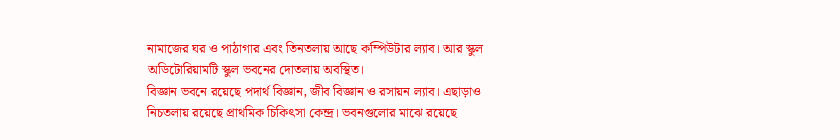নামাজের ঘর ও পাঠাগার এবং তিনতলায় আছে কম্পিউটার ল্যাব। আর স্কুল অডিটোরিয়ামটি স্কুল ভবনের দোতলায় অবস্থিত।
বিজ্ঞান ভবনে রয়েছে পদার্থ বিজ্ঞান, জীব বিজ্ঞান ও রসায়ন ল্যাব। এছাড়াও নিচতলায় রয়েছে প্রাথমিক চিকিৎসা কেন্দ্র। ভবনগুলোর মাঝে রয়েছে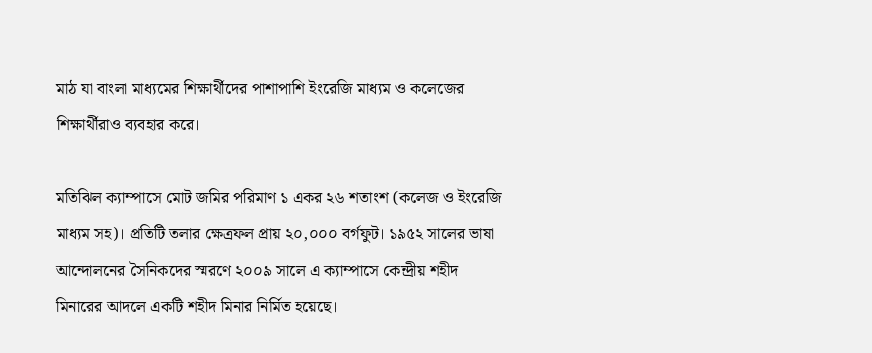মাঠ যা বাংলা মাধ্যমের শিক্ষার্থীদের পাশাপাশি ইংরেজি মাধ্যম ও কলেজের শিক্ষার্থীরাও ব্যবহার করে।

মতিঝিল ক্যাম্পাসে মোট জমির পরিমাণ ১ একর ২৬ শতাংশ (কলেজ ও ইংরেজি মাধ্যম সহ)। প্রতিটি তলার ক্ষেত্রফল প্রায় ২০,০০০ বর্গফুট। ১৯৫২ সালের ভাষা আন্দোলনের সৈনিকদের স্মরণে ২০০৯ সালে এ ক্যাম্পাসে কেন্দ্রীয় শহীদ মিনারের আদলে একটি শহীদ মিনার নির্মিত হয়েছে।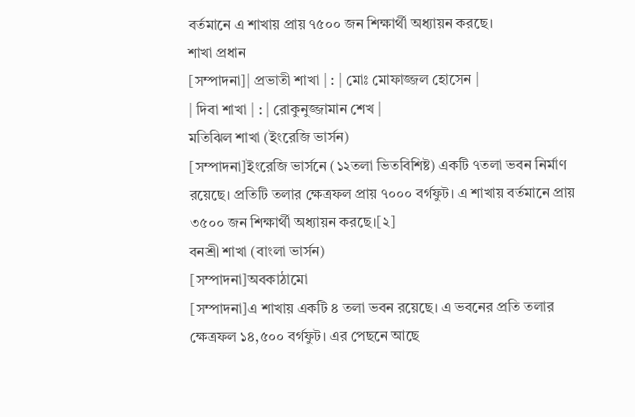বর্তমানে এ শাখায় প্রায় ৭৫০০ জন শিক্ষার্থী অধ্যায়ন করছে।
শাখা প্রধান
[সম্পাদনা]| প্রভাতী শাখা | : | মোঃ মোফাজ্জল হোসেন |
| দিবা শাখা | : | রোকুনুজ্জামান শেখ |
মতিঝিল শাখা (ইংরেজি ভার্সন)
[সম্পাদনা]ইংরেজি ভার্সনে (১২তলা ভিতবিশিষ্ট) একটি ৭তলা ভবন নির্মাণ রয়েছে। প্রতিটি তলার ক্ষেত্রফল প্রায় ৭০০০ বর্গফুট। এ শাখায় বর্তমানে প্রায় ৩৫০০ জন শিক্ষার্থী অধ্যায়ন করছে।[২]
বনশ্রী শাখা (বাংলা ভার্সন)
[সম্পাদনা]অবকাঠামো
[সম্পাদনা]এ শাখায় একটি ৪ তলা ভবন রয়েছে। এ ভবনের প্রতি তলার ক্ষেত্রফল ১৪,৫০০ বর্গফুট। এর পেছনে আছে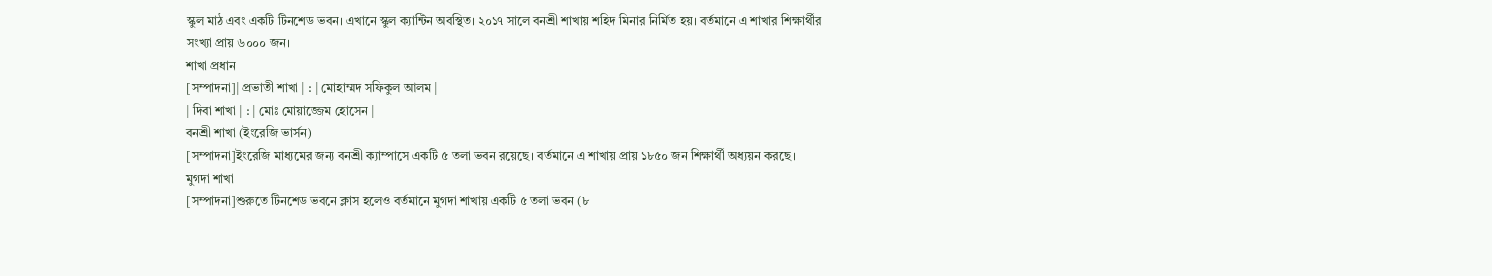স্কুল মাঠ এবং একটি টিনশেড ভবন। এখানে স্কুল ক্যান্টিন অবস্থিত। ২০১৭ সালে বনশ্রী শাখায় শহিদ মিনার নির্মিত হয়। বর্তমানে এ শাখার শিক্ষার্থীর সংখ্যা প্রায় ৬০০০ জন।
শাখা প্রধান
[সম্পাদনা]| প্রভাতী শাখা | : | মোহাম্মদ সফিকুল আলম |
| দিবা শাখা | : | মোঃ মোয়াজ্জেম হোসেন |
বনশ্রী শাখা (ইংরেজি ভার্সন)
[সম্পাদনা]ইংরেজি মাধ্যমের জন্য বনশ্রী ক্যাম্পাসে একটি ৫ তলা ভবন রয়েছে। বর্তমানে এ শাখায় প্রায় ১৮৫০ জন শিক্ষার্থী অধ্যয়ন করছে।
মুগদা শাখা
[সম্পাদনা]শুরুতে টিনশেড ভবনে ক্লাস হলেও বর্তমানে মুগদা শাখায় একটি ৫ তলা ভবন (৮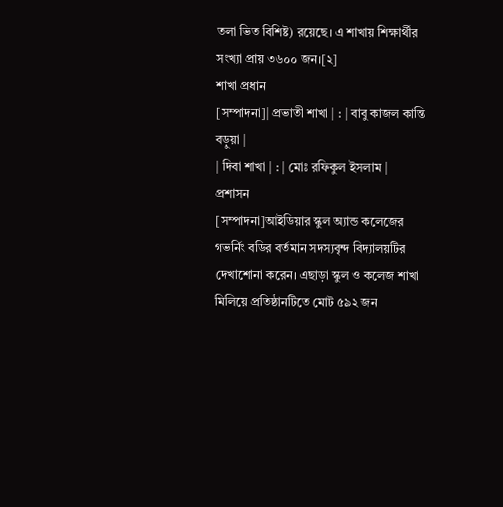তলা ভিত বিশিষ্ট) রয়েছে। এ শাখায় শিক্ষার্থীর সংখ্যা প্রায় ৩৬০০ জন।[২]
শাখা প্রধান
[সম্পাদনা]| প্রভাতী শাখা | : | বাবু কাজল কান্তি বড়ুয়া |
| দিবা শাখা | : | মোঃ রফিকুল ইসলাম |
প্রশাসন
[সম্পাদনা]আইডিয়ার স্কুল অ্যান্ড কলেজের গভর্নিং বডির বর্তমান সদস্যবৃন্দ বিদ্যালয়টির দেখাশোনা করেন। এছাড়া স্কুল ও কলেজ শাখা মিলিয়ে প্রতিষ্ঠানটিতে মোট ৫৯২ জন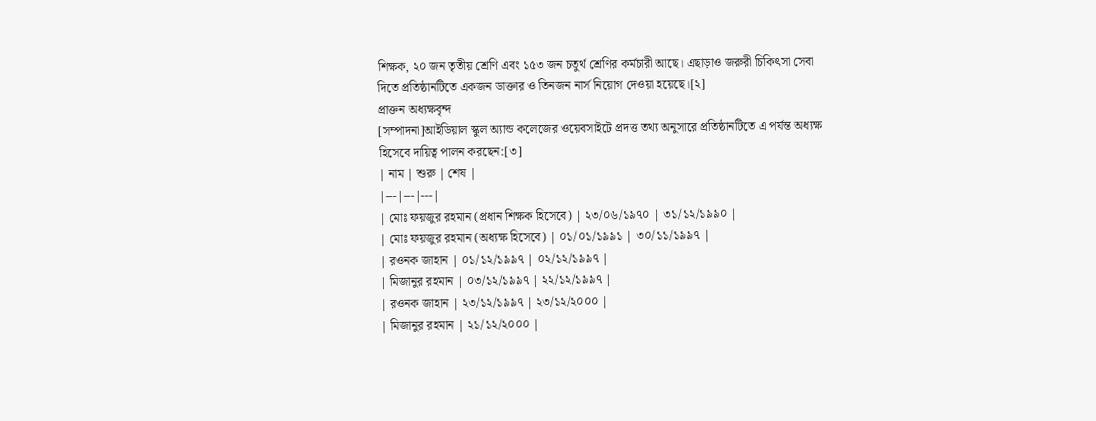শিক্ষক, ২০ জন তৃতীয় শ্রেণি এবং ১৫৩ জন চতুর্থ শ্রেণির কর্মচারী আছে। এছাড়াও জরুরী চিকিৎসা সেবা দিতে প্রতিষ্ঠানটিতে একজন ডাক্তার ও তিনজন নার্স নিয়োগ দেওয়া হয়েছে।[২]
প্রাক্তন অধ্যক্ষবৃন্দ
[সম্পাদনা]আইডিয়াল স্কুল অ্যান্ড কলেজের ওয়েবসাইটে প্রদত্ত তথ্য অনুসারে প্রতিষ্ঠানটিতে এ পর্যন্ত অধ্যক্ষ হিসেবে দায়িত্ব পালন করছেন:[৩]
| নাম | শুরু | শেষ |
|---|---|---|
| মোঃ ফয়জুর রহমান (প্রধান শিক্ষক হিসেবে) | ২৩/০৬/১৯৭০ | ৩১/১২/১৯৯০ |
| মোঃ ফয়জুর রহমান (অধ্যক্ষ হিসেবে) | ০১/০১/১৯৯১ | ৩০/১১/১৯৯৭ |
| রওনক জাহান | ০১/১২/১৯৯৭ | ০২/১২/১৯৯৭ |
| মিজানুর রহমান | ০৩/১২/১৯৯৭ | ২২/১২/১৯৯৭ |
| রওনক জাহান | ২৩/১২/১৯৯৭ | ২৩/১২/২০০০ |
| মিজানুর রহমান | ২১/১২/২০০০ |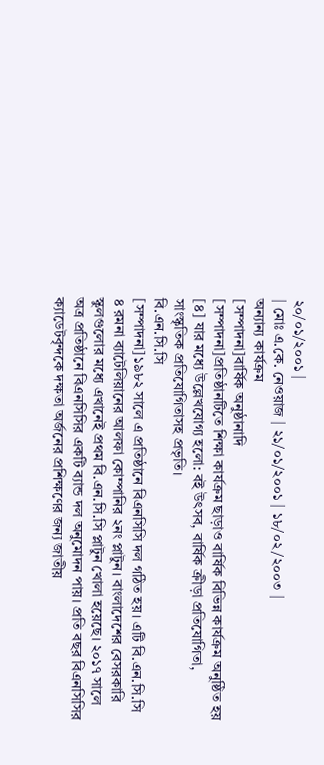২০/০১/২০০১ |
| মোঃ এ.কে. নেওয়াজ | ২১/০১/২০০১ | ১৮/০২/২০০৩ |
অন্যান্য কার্যক্রম
[সম্পাদনা]বার্ষিক অনুষ্ঠানাদি
[সম্পাদনা]প্রতিষ্ঠানটিতে শিক্ষা কার্যক্রম ছাড়াও বার্ষিক বিভিন্ন কার্যক্রম অনুষ্ঠিত হয় [৪] যার মধ্যে উল্লেখযোগ্য হলো: বই উৎসব, বার্ষিক ক্রীড়া প্রতিযোগিতা, সাংস্কৃতিক প্রতিযোগিতাসহ প্রভৃতি।
বি.এন.সি.সি
[সম্পাদনা]১৯৮২ সালে এ প্রতিষ্ঠানে বিএনসিসি দল গঠিত হয়। এটি বি.এন.সি.সি ৪ রমনা ব্যাটেলিয়ানের আলফা কোম্পানির ২নং প্লাটুন। বাংলাদেশের বেসরকারি স্কুলগুলোর মধ্যে এখানেই প্রথম বি.এন.সি.সি প্লাটুন খোলা হয়েছে। ২০১৭ সালে অত্র প্রতিষ্ঠানে বিএনসিসির একটি ব্যান্ড দল অনুমোদন পায়। প্রতি বছর বিএনসিসির ক্যাডেটবৃন্দকে দক্ষতা অর্জনের প্রশিক্ষণের জন্য জাতীয়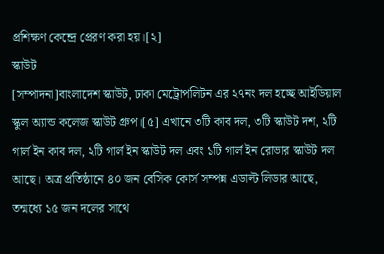প্রশিক্ষণ কেন্দ্রে প্রেরণ করা হয়।[২]
স্কাউট
[সম্পাদনা]বাংলাদেশ স্কাউট, ঢাকা মেট্রোপলিটন এর ২৭নং দল হচ্ছে আইডিয়াল স্কুল অ্যান্ড কলেজ স্কাউট গ্রুপ।[৫] এখানে ৩টি কাব দল, ৩টি স্কাউট দশ, ২টি গার্ল ইন কাব দল, ২টি গার্ল ইন স্কাউট দল এবং ১টি গার্ল ইন রোভার স্কাউট দল আছে। অত্র প্রতিষ্ঠানে ৪০ জন বেসিক কোর্স সম্পন্ন এডাল্ট লিডার আছে, তন্মধ্যে ১৫ জন দলের সাথে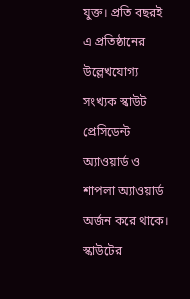যুক্ত। প্রতি বছরই এ প্রতিষ্ঠানের উল্লেখযোগ্য সংখ্যক স্কাউট প্রেসিডেন্ট অ্যাওয়ার্ড ও শাপলা অ্যাওয়ার্ড অর্জন করে থাকে।
স্কাউটের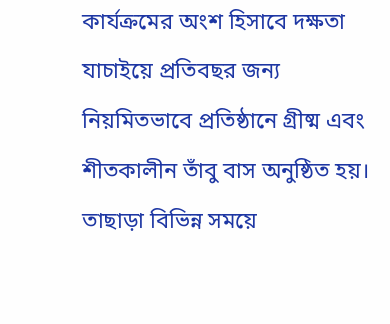কার্যক্রমের অংশ হিসাবে দক্ষতা যাচাইয়ে প্রতিবছর জন্য নিয়মিতভাবে প্রতিষ্ঠানে গ্রীষ্ম এবং শীতকালীন তাঁবু বাস অনুষ্ঠিত হয়। তাছাড়া বিভিন্ন সময়ে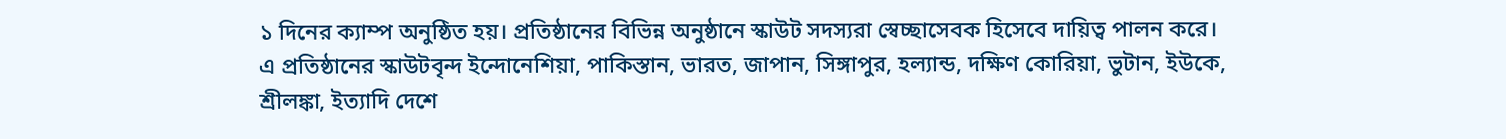১ দিনের ক্যাম্প অনুষ্ঠিত হয়। প্রতিষ্ঠানের বিভিন্ন অনুষ্ঠানে স্কাউট সদস্যরা স্বেচ্ছাসেবক হিসেবে দায়িত্ব পালন করে। এ প্রতিষ্ঠানের স্কাউটবৃন্দ ইন্দোনেশিয়া, পাকিস্তান, ভারত, জাপান, সিঙ্গাপুর, হল্যান্ড, দক্ষিণ কোরিয়া, ভুটান, ইউকে, শ্রীলঙ্কা, ইত্যাদি দেশে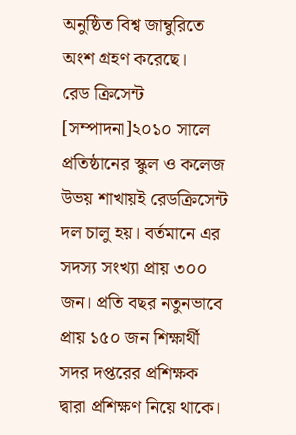অনুষ্ঠিত বিশ্ব জাম্বুরিতে অংশ গ্রহণ করেছে।
রেড ক্রিসেন্ট
[সম্পাদনা]২০১০ সালে প্রতিষ্ঠানের স্কুল ও কলেজ উভয় শাখায়ই রেডক্রিসেন্ট দল চালু হয়। বর্তমানে এর সদস্য সংখ্যা প্রায় ৩০০ জন। প্রতি বছর নতুনভাবে প্রায় ১৫০ জন শিক্ষার্থী সদর দপ্তরের প্রশিক্ষক দ্বারা প্রশিক্ষণ নিয়ে থাকে।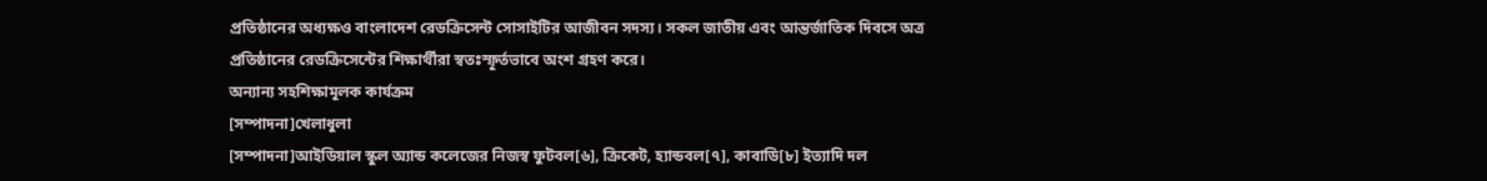প্রতিষ্ঠানের অধ্যক্ষও বাংলাদেশ রেডক্রিসেন্ট সোসাইটির আজীবন সদস্য। সকল জাতীয় এবং আন্তর্জাতিক দিবসে অত্র প্রতিষ্ঠানের রেডক্রিসেন্টের শিক্ষার্থীরা স্বতঃস্ফূর্তভাবে অংশ গ্রহণ করে।
অন্যান্য সহশিক্ষামূলক কার্যক্রম
[সম্পাদনা]খেলাধুলা
[সম্পাদনা]আইডিয়াল স্কুল অ্যান্ড কলেজের নিজস্ব ফুটবল[৬], ক্রিকেট, হ্যান্ডবল[৭], কাবাডি[৮] ইত্যাদি দল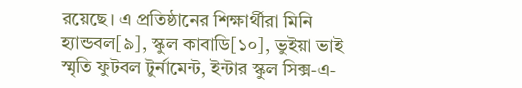রয়েছে। এ প্রতিষ্ঠানের শিক্ষার্থীরা মিনি হ্যান্ডবল[৯], স্কুল কাবাডি[১০], ভুইয়া ভাই স্মৃতি ফুটবল টুর্নামেন্ট, ইন্টার স্কুল সিক্স-এ-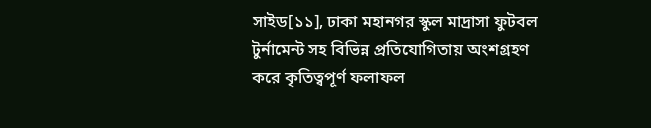সাইড[১১], ঢাকা মহানগর স্কুল মাদ্রাসা ফুটবল টুর্নামেন্ট সহ বিভিন্ন প্রতিযোগিতায় অংশগ্রহণ করে কৃতিত্বপূর্ণ ফলাফল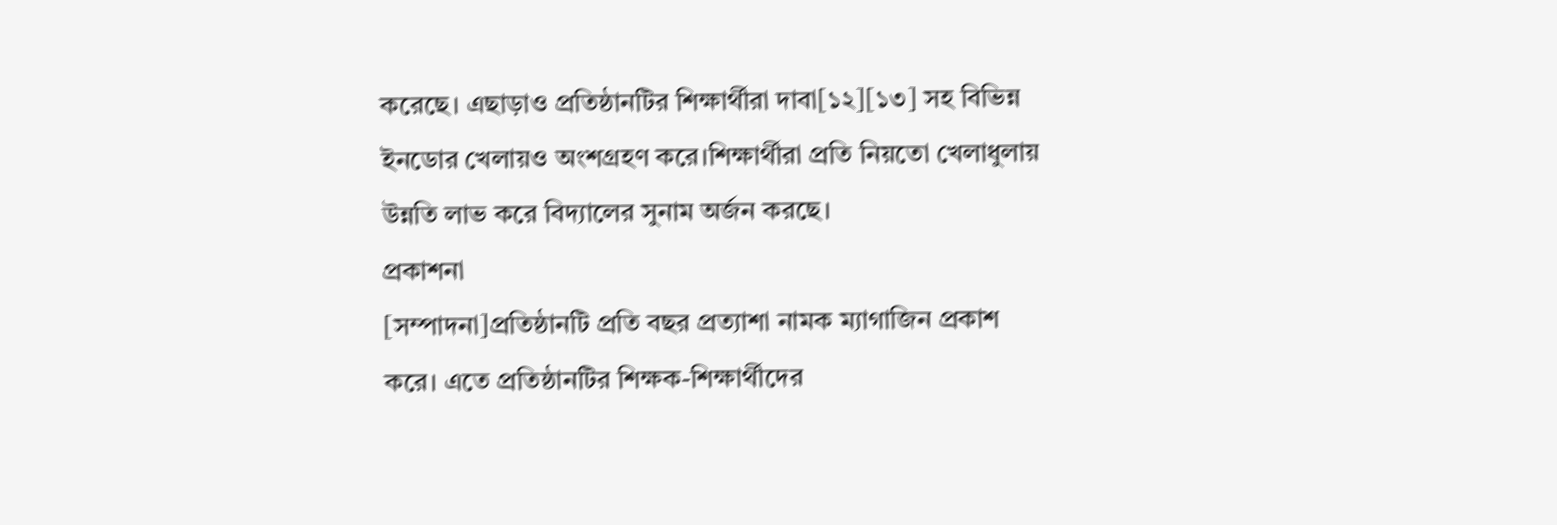করেছে। এছাড়াও প্রতিষ্ঠানটির শিক্ষার্থীরা দাবা[১২][১৩] সহ বিভিন্ন ইনডোর খেলায়ও অংশগ্রহণ করে।শিক্ষার্থীরা প্রতি নিয়তো খেলাধুলায় উন্নতি লাভ করে বিদ্যালের সুনাম অর্জন করছে।
প্রকাশনা
[সম্পাদনা]প্রতিষ্ঠানটি প্রতি বছর প্রত্যাশা নামক ম্যাগাজিন প্রকাশ করে। এতে প্রতিষ্ঠানটির শিক্ষক-শিক্ষার্থীদের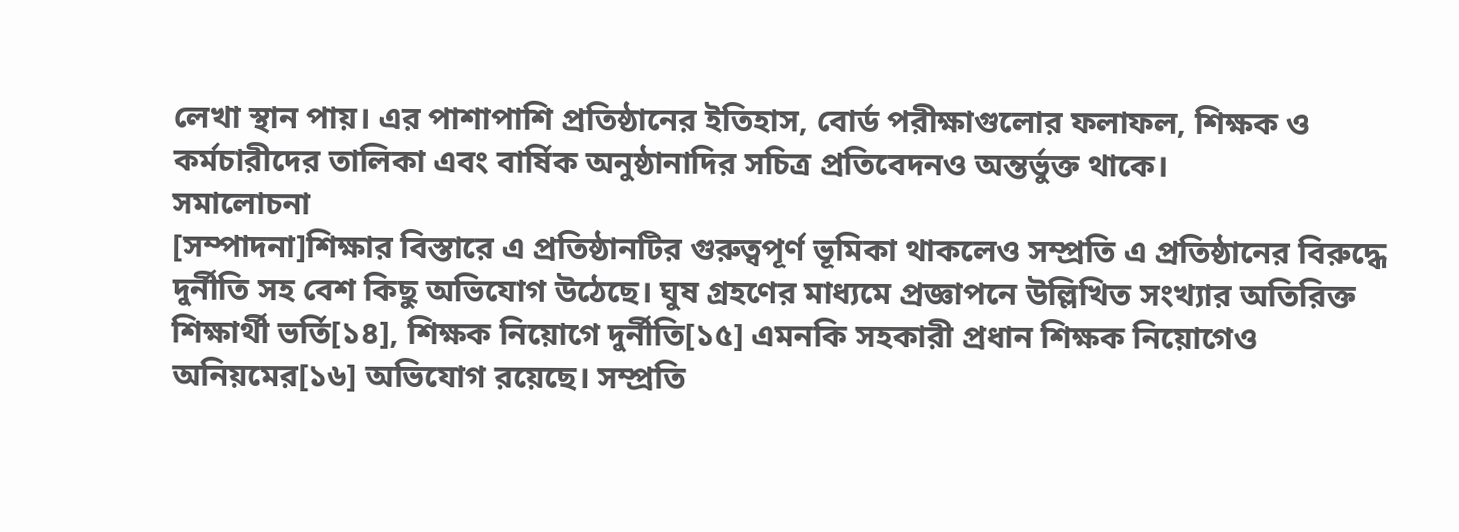লেখা স্থান পায়। এর পাশাপাশি প্রতিষ্ঠানের ইতিহাস, বোর্ড পরীক্ষাগুলোর ফলাফল, শিক্ষক ও কর্মচারীদের তালিকা এবং বার্ষিক অনুষ্ঠানাদির সচিত্র প্রতিবেদনও অন্তর্ভুক্ত থাকে।
সমালোচনা
[সম্পাদনা]শিক্ষার বিস্তারে এ প্রতিষ্ঠানটির গুরুত্বপূর্ণ ভূমিকা থাকলেও সম্প্রতি এ প্রতিষ্ঠানের বিরুদ্ধে দুর্নীতি সহ বেশ কিছু অভিযোগ উঠেছে। ঘুষ গ্রহণের মাধ্যমে প্রজ্ঞাপনে উল্লিখিত সংখ্যার অতিরিক্ত শিক্ষার্থী ভর্তি[১৪], শিক্ষক নিয়োগে দুর্নীতি[১৫] এমনকি সহকারী প্রধান শিক্ষক নিয়োগেও অনিয়মের[১৬] অভিযোগ রয়েছে। সম্প্রতি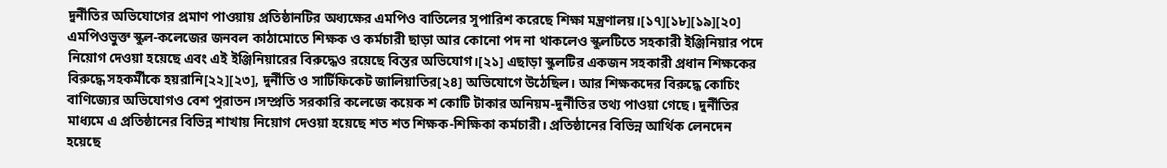দুর্নীতির অভিযোগের প্রমাণ পাওয়ায় প্রতিষ্ঠানটির অধ্যক্ষের এমপিও বাতিলের সুপারিশ করেছে শিক্ষা মন্ত্রণালয়।[১৭][১৮][১৯][২০] এমপিওভুক্ত স্কুল-কলেজের জনবল কাঠামোতে শিক্ষক ও কর্মচারী ছাড়া আর কোনো পদ না থাকলেও স্কুলটিতে সহকারী ইঞ্জিনিয়ার পদে নিয়োগ দেওয়া হয়েছে এবং এই ইঞ্জিনিয়ারের বিরুদ্ধেও রয়েছে বিস্তর অভিযোগ।[২১] এছাড়া স্কুলটির একজন সহকারী প্রধান শিক্ষকের বিরুদ্ধে সহকর্মীকে হয়রানি[২২][২৩], দুর্নীতি ও সার্টিফিকেট জালিয়াতির[২৪] অভিযোগে উঠেছিল। আর শিক্ষকদের বিরুদ্ধে কোচিং বাণিজ্যের অভিযোগও বেশ পুরাতন।সম্প্রতি সরকারি কলেজে কয়েক শ কোটি টাকার অনিয়ম-দুর্নীতির তথ্য পাওয়া গেছে। দুর্নীতির মাধ্যমে এ প্রতিষ্ঠানের বিভিন্ন শাখায় নিয়োগ দেওয়া হয়েছে শত শত শিক্ষক-শিক্ষিকা কর্মচারী। প্রতিষ্ঠানের বিভিন্ন আর্থিক লেনদেন হয়েছে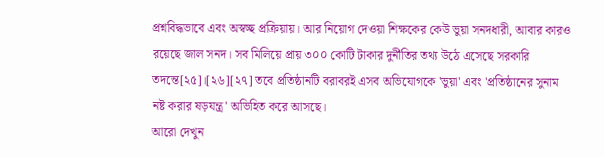প্রশ্নবিদ্ধভাবে এবং অস্বচ্ছ প্রক্রিয়ায়। আর নিয়োগ দেওয়া শিক্ষকের কেউ ভুয়া সনদধারী, আবার কারও রয়েছে জাল সনদ। সব মিলিয়ে প্রায় ৩০০ কোটি টাকার দুর্নীতির তথ্য উঠে এসেছে সরকারি তদন্তে[২৫]।[২৬][২৭] তবে প্রতিষ্ঠানটি বরাবরই এসব অভিযোগকে 'ভুয়া' এবং 'প্রতিষ্ঠানের সুনাম নষ্ট করার ষড়যন্ত্র' অভিহিত করে আসছে।
আরো দেখুন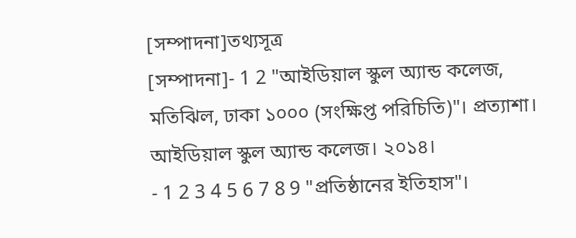[সম্পাদনা]তথ্যসূত্র
[সম্পাদনা]- 1 2 "আইডিয়াল স্কুল অ্যান্ড কলেজ, মতিঝিল, ঢাকা ১০০০ (সংক্ষিপ্ত পরিচিতি)"। প্রত্যাশা। আইডিয়াল স্কুল অ্যান্ড কলেজ। ২০১৪।
- 1 2 3 4 5 6 7 8 9 "প্রতিষ্ঠানের ইতিহাস"।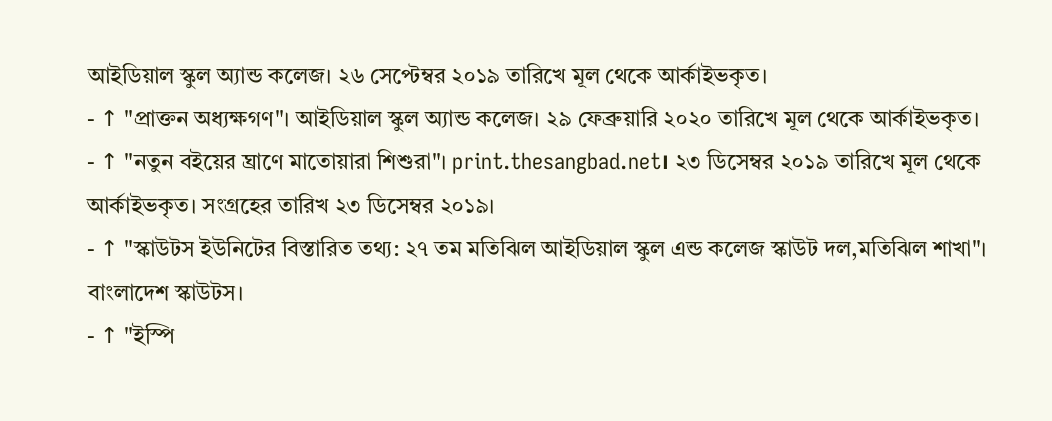আইডিয়াল স্কুল অ্যান্ড কলেজ। ২৬ সেপ্টেম্বর ২০১৯ তারিখে মূল থেকে আর্কাইভকৃত।
- ↑ "প্রাক্তন অধ্যক্ষগণ"। আইডিয়াল স্কুল অ্যান্ড কলেজ। ২৯ ফেব্রুয়ারি ২০২০ তারিখে মূল থেকে আর্কাইভকৃত।
- ↑ "নতুন বইয়ের ঘ্রাণে মাতোয়ারা শিশুরা"। print.thesangbad.net। ২৩ ডিসেম্বর ২০১৯ তারিখে মূল থেকে আর্কাইভকৃত। সংগ্রহের তারিখ ২৩ ডিসেম্বর ২০১৯।
- ↑ "স্কাউটস ইউনিটের বিস্তারিত তথ্য: ২৭ তম মতিঝিল আইডিয়াল স্কুল এন্ড কলেজ স্কাউট দল,মতিঝিল শাখা"। বাংলাদেশ স্কাউটস।
- ↑ "ইস্পি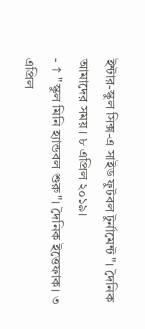ইন্টার-স্কুল সিক্স-এ সাইড ফুটবল টুর্নামেন্ট"। দৈনিক আমাদের সময়। ৮ এপ্রিল ২০১৯।
- ↑ "স্কুল মিনি হ্যান্ডবল শুরু"। দৈনিক ইত্তেফাক। ৩ এপ্রিল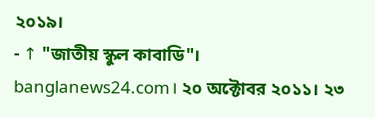২০১৯।
- ↑ "জাতীয় স্কুল কাবাডি"। banglanews24.com। ২০ অক্টোবর ২০১১। ২৩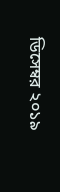ডিসেম্বর ২০১৯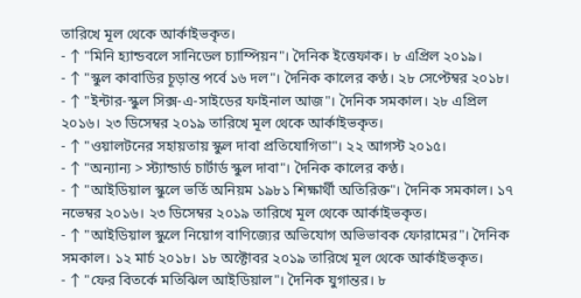তারিখে মূল থেকে আর্কাইভকৃত।
- ↑ "মিনি হ্যান্ডবলে সানিডেল চ্যাম্পিয়ন"। দৈনিক ইত্তেফাক। ৮ এপ্রিল ২০১৯।
- ↑ "স্কুল কাবাডির চূড়ান্ত পর্বে ১৬ দল"। দৈনিক কালের কণ্ঠ। ২৮ সেপ্টেম্বর ২০১৮।
- ↑ "ইন্টার-স্কুল সিক্স-এ-সাইডের ফাইনাল আজ"। দৈনিক সমকাল। ২৮ এপ্রিল ২০১৬। ২৩ ডিসেম্বর ২০১৯ তারিখে মূল থেকে আর্কাইভকৃত।
- ↑ "ওয়ালটনের সহায়তায় স্কুল দাবা প্রতিযোগিতা"। ২২ আগস্ট ২০১৫।
- ↑ "অন্যান্য > স্ট্যান্ডার্ড চার্টার্ড স্কুল দাবা"। দৈনিক কালের কণ্ঠ।
- ↑ "আইডিয়াল স্কুলে ভর্তি অনিয়ম ১৯৮১ শিক্ষার্থী অতিরিক্ত"। দৈনিক সমকাল। ১৭ নভেম্বর ২০১৬। ২৩ ডিসেম্বর ২০১৯ তারিখে মূল থেকে আর্কাইভকৃত।
- ↑ "আইডিয়াল স্কুলে নিয়োগ বাণিজ্যের অভিযোগ অভিভাবক ফোরামের"। দৈনিক সমকাল। ১২ মার্চ ২০১৮। ১৮ অক্টোবর ২০১৯ তারিখে মূল থেকে আর্কাইভকৃত।
- ↑ "ফের বিতর্কে মতিঝিল আইডিয়াল"। দৈনিক যুগান্তর। ৮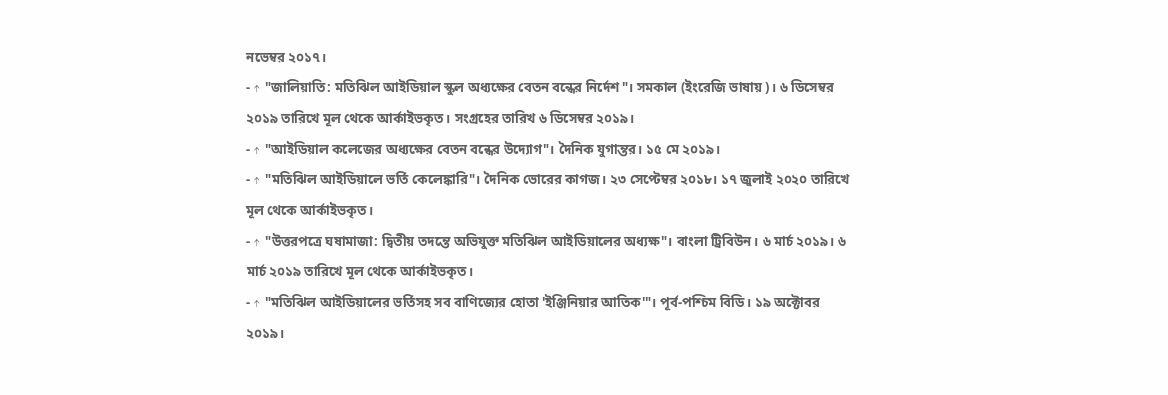নভেম্বর ২০১৭।
- ↑ "জালিয়াতি: মতিঝিল আইডিয়াল স্কুল অধ্যক্ষের বেতন বন্ধের নির্দেশ"। সমকাল (ইংরেজি ভাষায়)। ৬ ডিসেম্বর ২০১৯ তারিখে মূল থেকে আর্কাইভকৃত। সংগ্রহের তারিখ ৬ ডিসেম্বর ২০১৯।
- ↑ "আইডিয়াল কলেজের অধ্যক্ষের বেতন বন্ধের উদ্যোগ"। দৈনিক যুগান্তর। ১৫ মে ২০১৯।
- ↑ "মতিঝিল আইডিয়ালে ভর্তি কেলেঙ্কারি"। দৈনিক ভোরের কাগজ। ২৩ সেপ্টেম্বর ২০১৮। ১৭ জুলাই ২০২০ তারিখে মূল থেকে আর্কাইভকৃত।
- ↑ "উত্তরপত্রে ঘষামাজা: দ্বিতীয় তদন্তে অভিযুক্ত মতিঝিল আইডিয়ালের অধ্যক্ষ"। বাংলা ট্রিবিউন। ৬ মার্চ ২০১৯। ৬ মার্চ ২০১৯ তারিখে মূল থেকে আর্কাইভকৃত।
- ↑ "মতিঝিল আইডিয়ালের ভর্তিসহ সব বাণিজ্যের হোতা 'ইঞ্জিনিয়ার আতিক'"। পূর্ব-পশ্চিম বিডি। ১৯ অক্টোবর ২০১৯।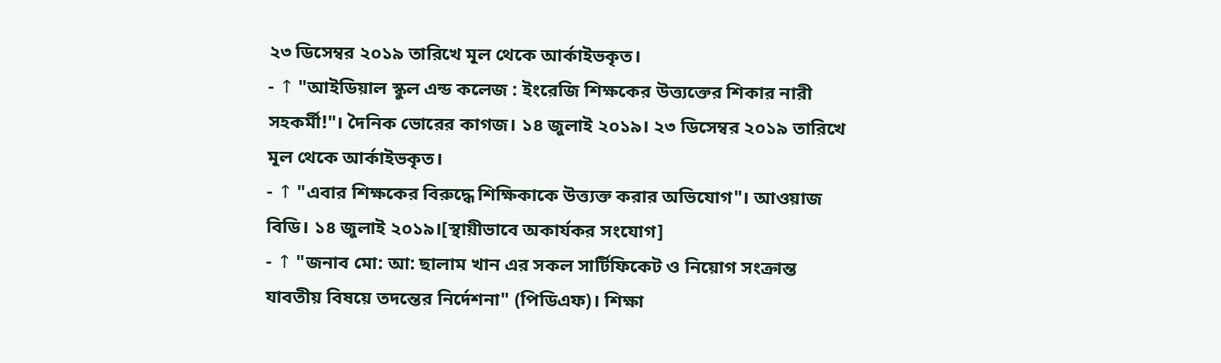২৩ ডিসেম্বর ২০১৯ তারিখে মূল থেকে আর্কাইভকৃত।
- ↑ "আইডিয়াল স্কুল এন্ড কলেজ : ইংরেজি শিক্ষকের উত্ত্যক্তের শিকার নারী সহকর্মী!"। দৈনিক ভোরের কাগজ। ১৪ জুলাই ২০১৯। ২৩ ডিসেম্বর ২০১৯ তারিখে মূল থেকে আর্কাইভকৃত।
- ↑ "এবার শিক্ষকের বিরুদ্ধে শিক্ষিকাকে উত্ত্যক্ত করার অভিযোগ"। আওয়াজ বিডি। ১৪ জুলাই ২০১৯।[স্থায়ীভাবে অকার্যকর সংযোগ]
- ↑ "জনাব মো: আ: ছালাম খান এর সকল সার্টিফিকেট ও নিয়োগ সংক্রান্ত যাবতীয় বিষয়ে তদন্তের নির্দেশনা" (পিডিএফ)। শিক্ষা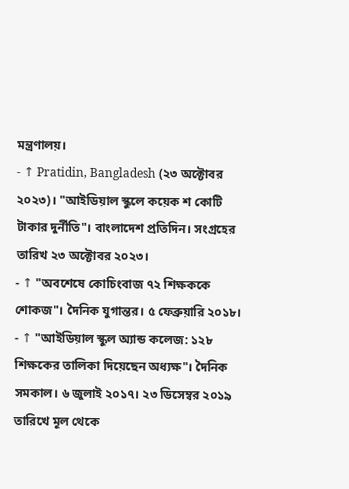মন্ত্রণালয়।
- ↑ Pratidin, Bangladesh (২৩ অক্টোবর ২০২৩)। "আইডিয়াল স্কুলে কয়েক শ কোটি টাকার দুর্নীতি"। বাংলাদেশ প্রতিদিন। সংগ্রহের তারিখ ২৩ অক্টোবর ২০২৩।
- ↑ "অবশেষে কোচিংবাজ ৭২ শিক্ষককে শোকজ"। দৈনিক যুগান্তর। ৫ ফেব্রুয়ারি ২০১৮।
- ↑ "আইডিয়াল স্কুল অ্যান্ড কলেজ: ১২৮ শিক্ষকের তালিকা দিয়েছেন অধ্যক্ষ"। দৈনিক সমকাল। ৬ জুলাই ২০১৭। ২৩ ডিসেম্বর ২০১৯ তারিখে মূল থেকে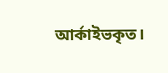আর্কাইভকৃত।